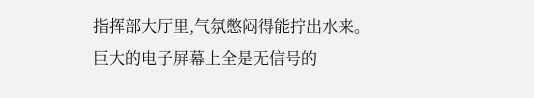指挥部大厅里,气氛憋闷得能拧出水来。
巨大的电子屏幕上全是无信号的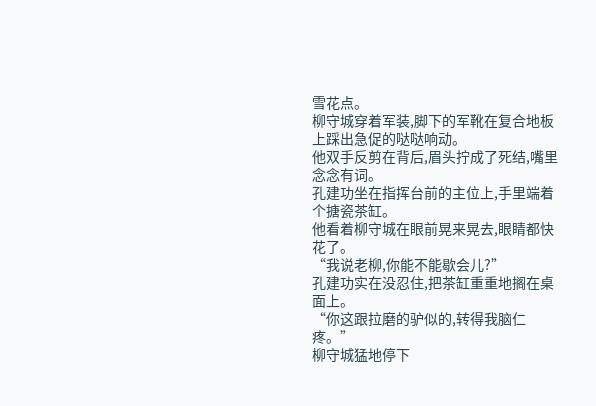雪花点。
柳守城穿着军装,脚下的军靴在复合地板上踩出急促的哒哒响动。
他双手反剪在背后,眉头拧成了死结,嘴里念念有词。
孔建功坐在指挥台前的主位上,手里端着个搪瓷茶缸。
他看着柳守城在眼前晃来晃去,眼睛都快花了。
“我说老柳,你能不能歇会儿?”
孔建功实在没忍住,把茶缸重重地搁在桌面上。
“你这跟拉磨的驴似的,转得我脑仁疼。”
柳守城猛地停下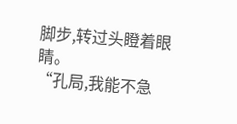脚步,转过头瞪着眼睛。
“孔局,我能不急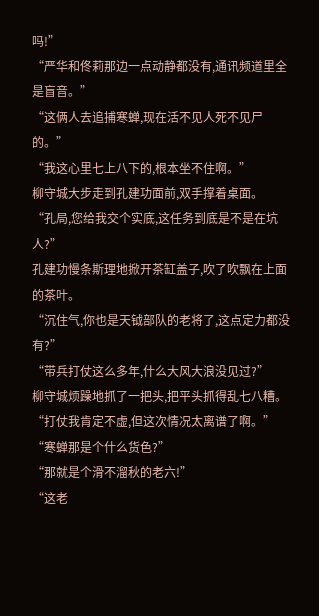吗!”
“严华和佟莉那边一点动静都没有,通讯频道里全是盲音。”
“这俩人去追捕寒蝉,现在活不见人死不见尸的。”
“我这心里七上八下的,根本坐不住啊。”
柳守城大步走到孔建功面前,双手撑着桌面。
“孔局,您给我交个实底,这任务到底是不是在坑人?”
孔建功慢条斯理地掀开茶缸盖子,吹了吹飘在上面的茶叶。
“沉住气,你也是天钺部队的老将了,这点定力都没有?”
“带兵打仗这么多年,什么大风大浪没见过?”
柳守城烦躁地抓了一把头,把平头抓得乱七八糟。
“打仗我肯定不虚,但这次情况太离谱了啊。”
“寒蝉那是个什么货色?”
“那就是个滑不溜秋的老六!”
“这老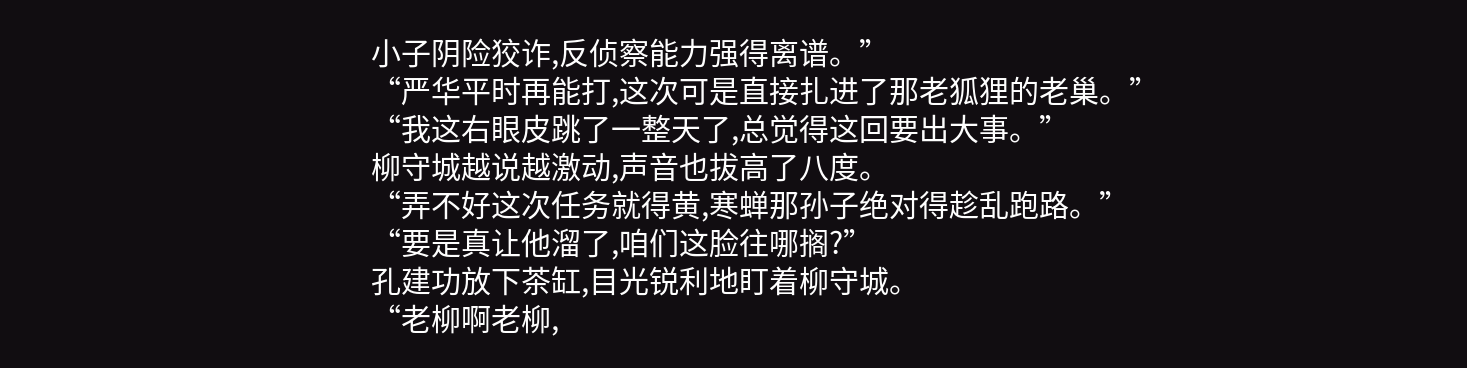小子阴险狡诈,反侦察能力强得离谱。”
“严华平时再能打,这次可是直接扎进了那老狐狸的老巢。”
“我这右眼皮跳了一整天了,总觉得这回要出大事。”
柳守城越说越激动,声音也拔高了八度。
“弄不好这次任务就得黄,寒蝉那孙子绝对得趁乱跑路。”
“要是真让他溜了,咱们这脸往哪搁?”
孔建功放下茶缸,目光锐利地盯着柳守城。
“老柳啊老柳,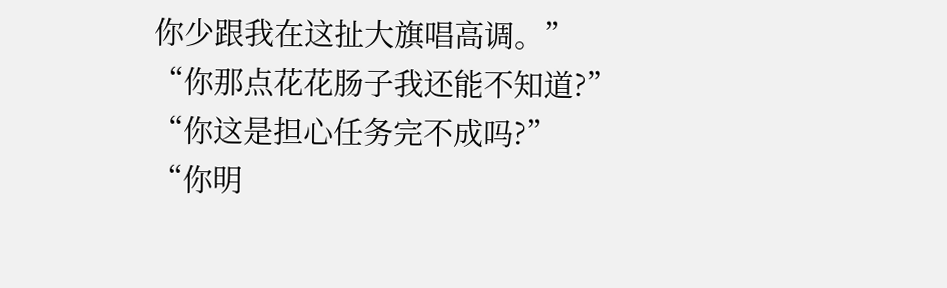你少跟我在这扯大旗唱高调。”
“你那点花花肠子我还能不知道?”
“你这是担心任务完不成吗?”
“你明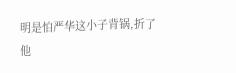明是怕严华这小子背锅,折了他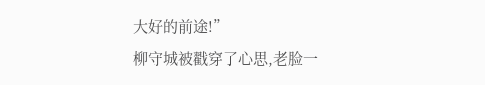大好的前途!”
柳守城被戳穿了心思,老脸一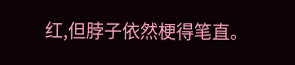红,但脖子依然梗得笔直。